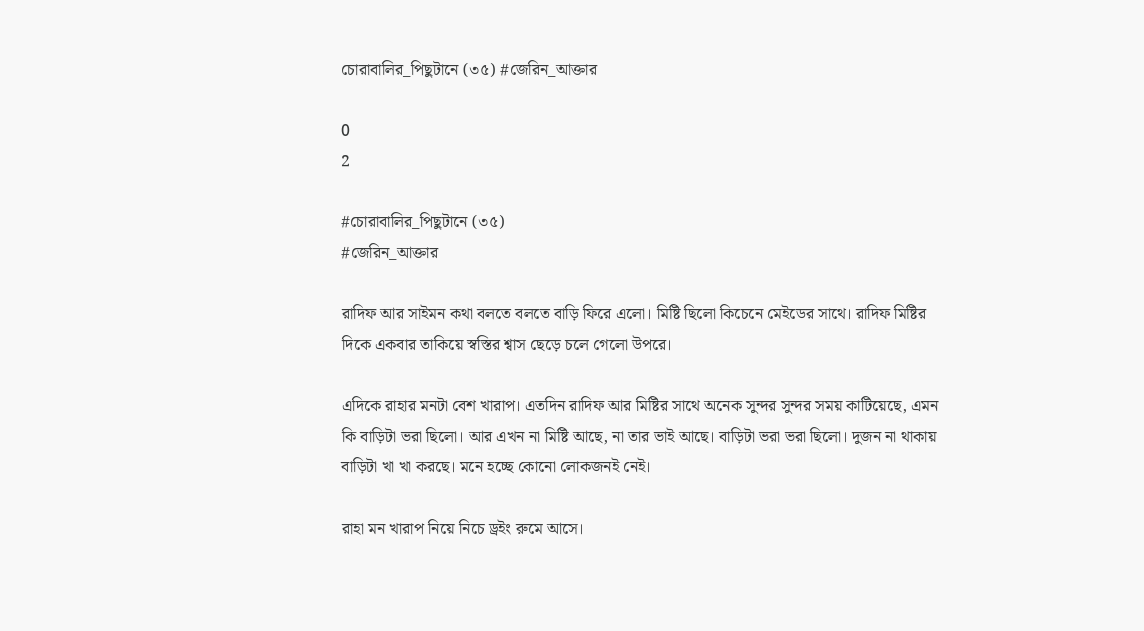চোরাবালির_পিছুটানে (৩৫) #জেরিন_আক্তার

0
2

#চোরাবালির_পিছুটানে (৩৫)
#জেরিন_আক্তার

রাদিফ আর সাইমন কথা বলতে বলতে বাড়ি ফিরে এলো। মিষ্টি ছিলো কিচেনে মেইডের সাথে। রাদিফ মিষ্টির দিকে একবার তাকিয়ে স্বস্তির শ্বাস ছেড়ে চলে গেলো উপরে।

এদিকে রাহার মনটা বেশ খারাপ। এতদিন রাদিফ আর মিষ্টির সাথে অনেক সুন্দর সুন্দর সময় কাটিয়েছে, এমন কি বাড়িটা ভরা ছিলো। আর এখন না মিষ্টি আছে, না তার ভাই আছে। বাড়িটা ভরা ভরা ছিলো। দুজন না থাকায় বাড়িটা খা খা করছে। মনে হচ্ছে কোনো লোকজনই নেই।

রাহা মন খারাপ নিয়ে নিচে ড্রইং রুমে আসে।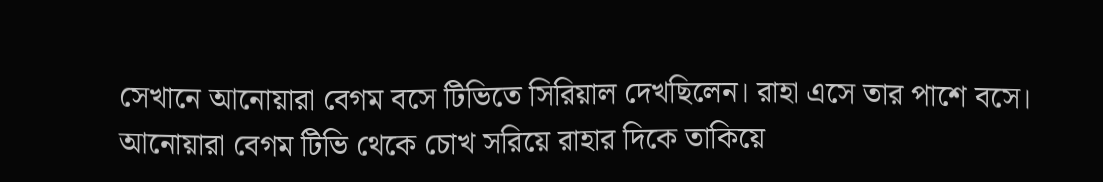সেখানে আনোয়ারা বেগম বসে টিভিতে সিরিয়াল দেখছিলেন। রাহা এসে তার পাশে বসে। আনোয়ারা বেগম টিভি থেকে চোখ সরিয়ে রাহার দিকে তাকিয়ে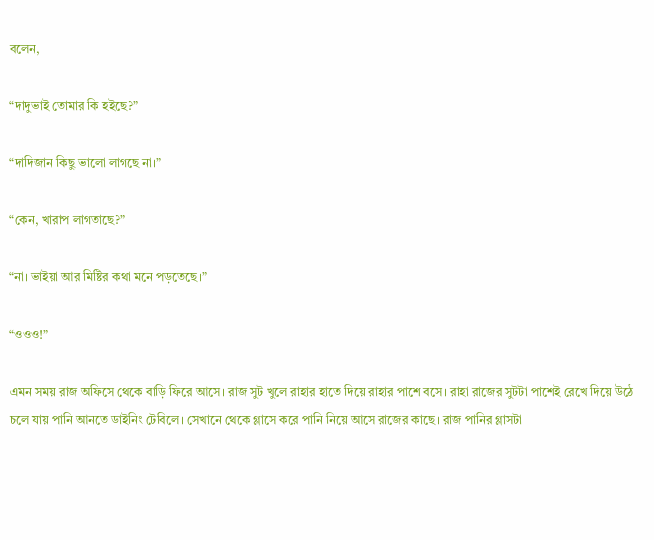বলেন,

“দাদুভাই তোমার কি হইছে?”

“দাদিজান কিছু ভালো লাগছে না।”

“কেন, খারাপ লাগতাছে?”

“না। ভাইয়া আর মিষ্টির কথা মনে পড়তেছে।”

“ওওও!”

এমন সময় রাজ অফিসে থেকে বাড়ি ফিরে আসে। রাজ সুট খুলে রাহার হাতে দিয়ে রাহার পাশে বসে। রাহা রাজের সুটটা পাশেই রেখে দিয়ে উঠে চলে যায় পানি আনতে ডাইনিং টেবিলে। সেখানে থেকে গ্লাসে করে পানি নিয়ে আসে রাজের কাছে। রাজ পানির গ্লাসটা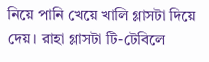নিয়ে পানি খেয়ে খালি গ্লাসটা দিয়ে দেয়। রাহা গ্লাসটা টি-টেবিলে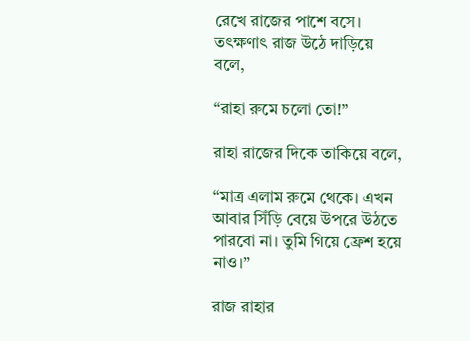রেখে রাজের পাশে বসে। তৎক্ষণাৎ রাজ উঠে দাড়িয়ে বলে,

“রাহা রুমে চলো তো!”

রাহা রাজের দিকে তাকিয়ে বলে,

“মাত্র এলাম রুমে থেকে। এখন আবার সিঁড়ি বেয়ে উপরে উঠতে পারবো না। তুমি গিয়ে ফ্রেশ হয়ে নাও।”

রাজ রাহার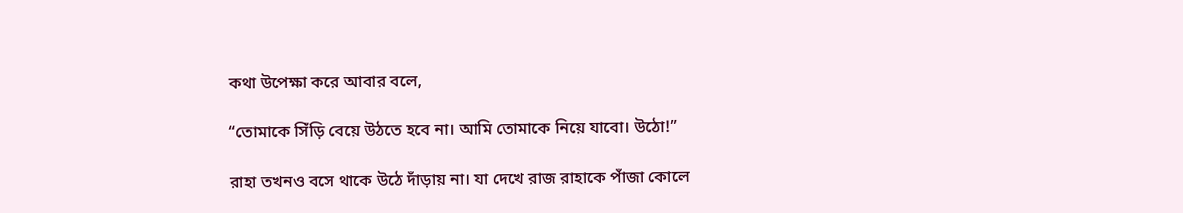কথা উপেক্ষা করে আবার বলে,

“তোমাকে সিঁড়ি বেয়ে উঠতে হবে না। আমি তোমাকে নিয়ে যাবো। উঠো!”

রাহা তখনও বসে থাকে উঠে দাঁড়ায় না। যা দেখে রাজ রাহাকে পাঁজা কোলে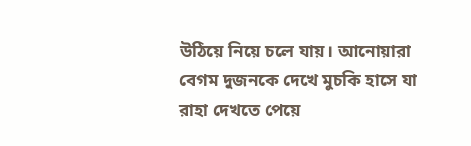উঠিয়ে নিয়ে চলে যায়। আনোয়ারা বেগম দুজনকে দেখে মুচকি হাসে যা রাহা দেখতে পেয়ে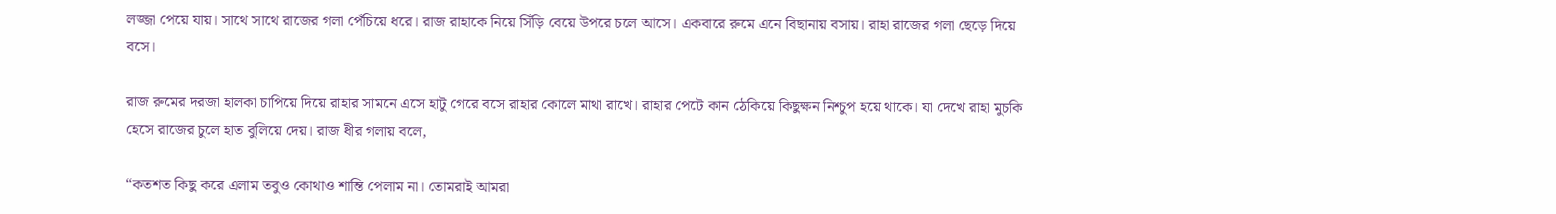লজ্জা পেয়ে যায়। সাথে সাথে রাজের গলা পেঁচিয়ে ধরে। রাজ রাহাকে নিয়ে সিঁড়ি বেয়ে উপরে চলে আসে। একবারে রুমে এনে বিছানায় বসায়। রাহা রাজের গলা ছেড়ে দিয়ে বসে।

রাজ রুমের দরজা হালকা চাপিয়ে দিয়ে রাহার সামনে এসে হাটু গেরে বসে রাহার কোলে মাথা রাখে। রাহার পেটে কান ঠেকিয়ে কিছুক্ষন নিশ্চুপ হয়ে থাকে। যা দেখে রাহা মুচকি হেসে রাজের চুলে হাত বুলিয়ে দেয়। রাজ ধীর গলায় বলে,

“কতশত কিছু করে এলাম তবুও কোথাও শান্তি পেলাম না। তোমরাই আমরা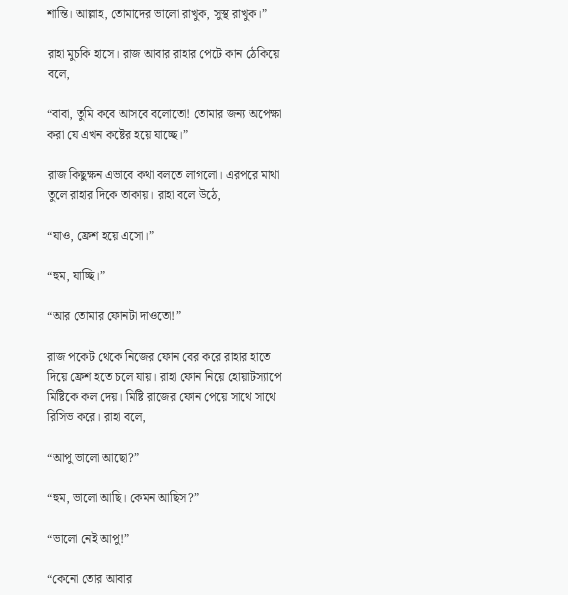শান্তি। আল্লাহ, তোমাদের ভালো রাখুক, সুস্থ রাখুক।”

রাহা মুচকি হাসে। রাজ আবার রাহার পেটে কান ঠেকিয়ে বলে,

“বাবা, তুমি কবে আসবে বলোতো! তোমার জন্য অপেক্ষা করা যে এখন কষ্টের হয়ে যাচ্ছে।”

রাজ কিছুক্ষন এভাবে কথা বলতে লাগলো। এরপরে মাথা তুলে রাহার দিকে তাকায়। রাহা বলে উঠে,

“যাও, ফ্রেশ হয়ে এসো।”

“হুম, যাচ্ছি।”

“আর তোমার ফোনটা দাওতো!”

রাজ পকেট থেকে নিজের ফোন বের করে রাহার হাতে দিয়ে ফ্রেশ হতে চলে যায়। রাহা ফোন নিয়ে হোয়াটস্যাপে মিষ্টিকে কল দেয়। মিষ্টি রাজের ফোন পেয়ে সাথে সাথে রিসিভ করে। রাহা বলে,

“আপু ভালো আছো?”

“হুম, ভালো আছি। কেমন আছিস?”

“ভালো নেই আপু!”

“কেনো তোর আবার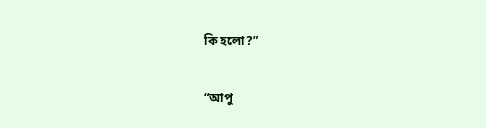কি হলো?”

“আপু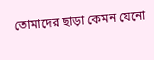তোমাদের ছাড়া কেমন যেনো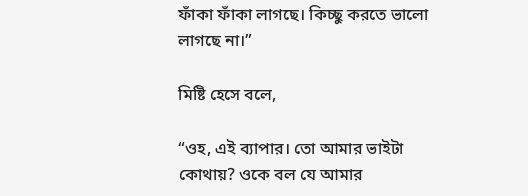ফাঁকা ফাঁকা লাগছে। কিচ্ছু করতে ভালো লাগছে না।”

মিষ্টি হেসে বলে,

“ওহ, এই ব্যাপার। তো আমার ভাইটা কোথায়? ওকে বল যে আমার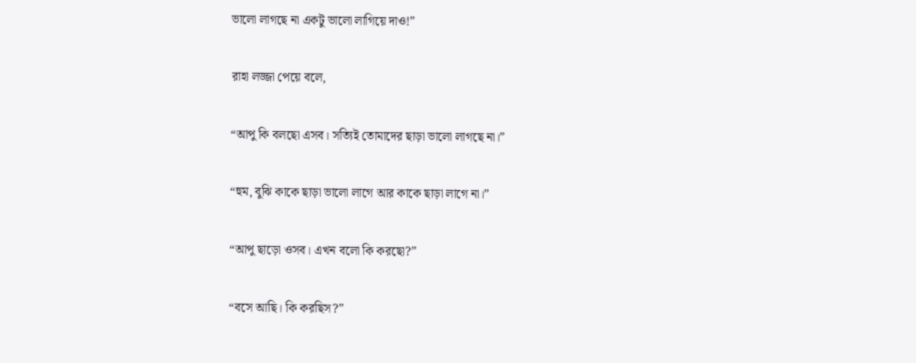ভালো লাগছে না একটু ভালো লাগিয়ে দাও!”

রাহা লজ্জা পেয়ে বলে,

“আপু কি বলছো এসব। সত্যিই তোমাদের ছাড়া ভালো লাগছে না।”

“হুম, বুঝি কাকে ছাড়া ভালো লাগে আর কাকে ছাড়া লাগে না।”

“আপু ছাড়ো ওসব। এখন বলো কি করছো?”

“বসে আছি। কি করছিস?”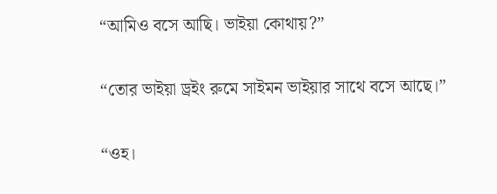“আমিও বসে আছি। ভাইয়া কোথায়?”

“তোর ভাইয়া ড্রইং রুমে সাইমন ভাইয়ার সাথে বসে আছে।”

“ওহ।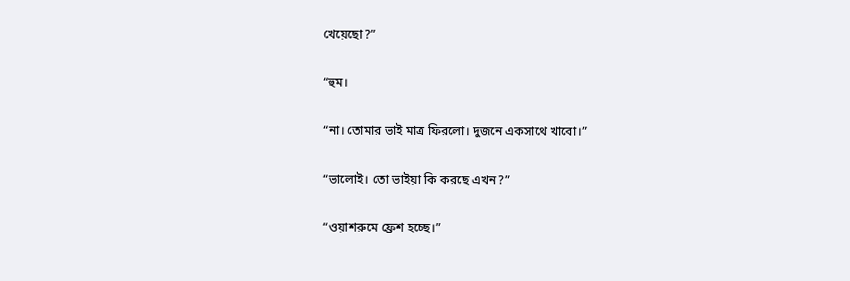খেয়েছো?”

“হুম।

“না। তোমার ভাই মাত্র ফিরলো। দুজনে একসাথে খাবো।”

“ভালোই। তো ভাইয়া কি করছে এখন?”

“ওয়াশরুমে ফ্রেশ হচ্ছে।”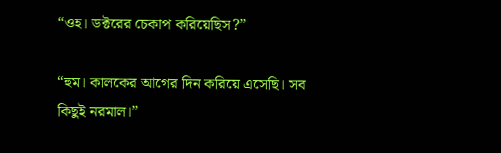“ওহ। ডক্টরের চেকাপ করিয়েছিস?”

“হুম। কালকের আগের দিন করিয়ে এসেছি। সব কিছুই নরমাল।”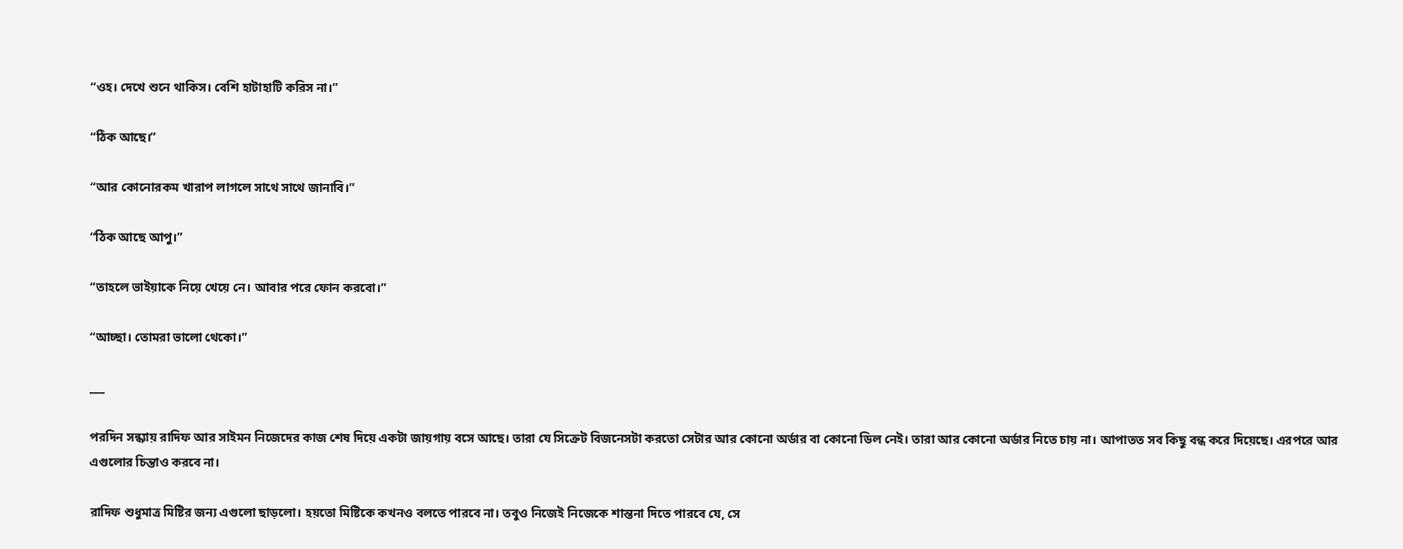“ওহ। দেখে শুনে থাকিস। বেশি হাটাহাটি করিস না।”

“ঠিক আছে।”

“আর কোনোরকম খারাপ লাগলে সাথে সাথে জানাবি।”

“ঠিক আছে আপু।”

“তাহলে ভাইয়াকে নিয়ে খেয়ে নে। আবার পরে ফোন করবো।”

“আচ্ছা। তোমরা ভালো থেকো।”

___

পরদিন সন্ধ্যায় রাদিফ আর সাইমন নিজেদের কাজ শেষ দিয়ে একটা জায়গায় বসে আছে। তারা যে সিক্রেট বিজনেসটা করতো সেটার আর কোনো অর্ডার বা কোনো ডিল নেই। তারা আর কোনো অর্ডার নিতে চায় না। আপাতত সব কিছু বন্ধ করে দিয়েছে। এরপরে আর এগুলোর চিন্তাও করবে না।

রাদিফ শুধুমাত্র মিষ্টির জন্য এগুলো ছাড়লো। হয়তো মিষ্টিকে কখনও বলতে পারবে না। তবুও নিজেই নিজেকে শান্তনা দিতে পারবে যে, সে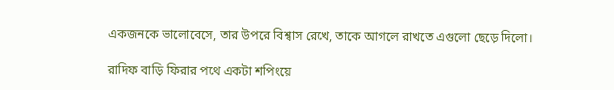একজনকে ভালোবেসে, তার উপরে বিশ্বাস রেখে, তাকে আগলে রাখতে এগুলো ছেড়ে দিলো।

রাদিফ বাড়ি ফিরার পথে একটা শপিংয়ে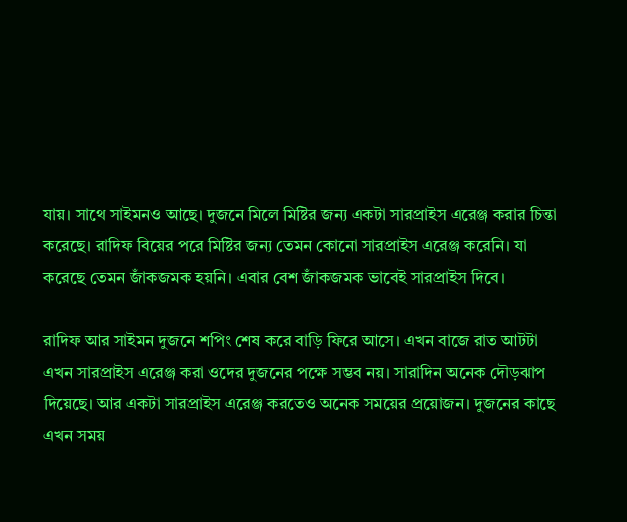যায়। সাথে সাইমনও আছে। দুজনে মিলে মিষ্টির জন্য একটা সারপ্রাইস এরেঞ্জ করার চিন্তা করেছে। রাদিফ বিয়ের পরে মিষ্টির জন্য তেমন কোনো সারপ্রাইস এরেঞ্জ করেনি। যা করেছে তেমন জাঁকজমক হয়নি। এবার বেশ জাঁকজমক ভাবেই সারপ্রাইস দিবে।

রাদিফ আর সাইমন দুজনে শপিং শেষ করে বাড়ি ফিরে আসে। এখন বাজে রাত আটটা এখন সারপ্রাইস এরেঞ্জ করা ওদের দুজনের পক্ষে সম্ভব নয়। সারাদিন অনেক দৌড়ঝাপ দিয়েছে। আর একটা সারপ্রাইস এরেঞ্জ করতেও অনেক সময়ের প্রয়োজন। দুজনের কাছে এখন সময়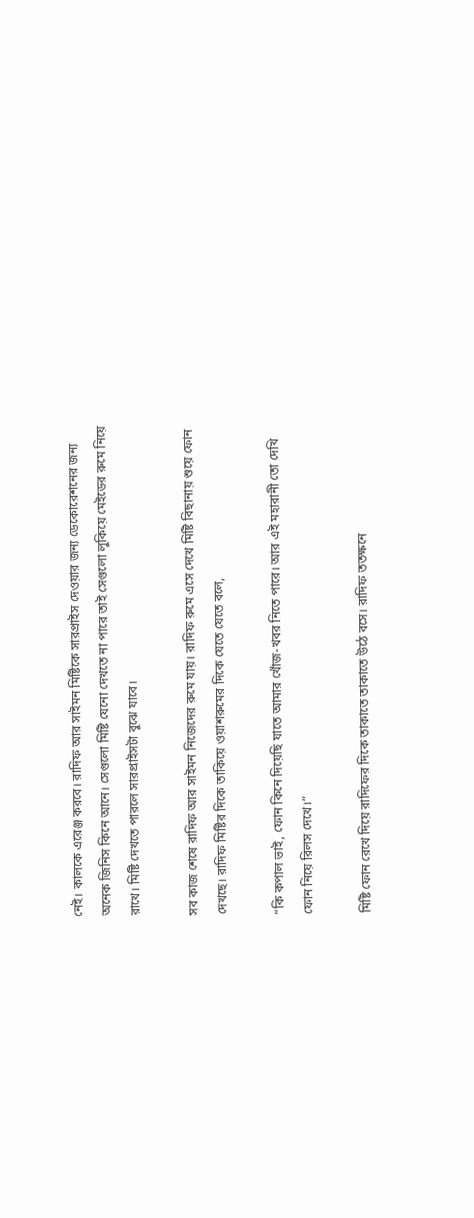নেই। কালকে এরেঞ্জ করবে। রাদিফ আর সাইমন মিষ্টিকে সারপ্রাইস দেওয়ার জন্য ডেকোরেশনের জন্য অনেক জিনিস কিনে আনে। সেগুলো মিষ্টি যেনো দেখতে না পারে তাই সেগুলো লুকিয়ে মেইডের রুমে নিয়ে রাখে। মিষ্টি দেখতে পারলে সারপ্রাইসটা বুঝে যাবে।

সব কাজ শেষে রাদিফ আর সাইমন নিজেদের রুমে যায়। রাদিফ রুমে এসে দেখে মিষ্টি বিছানায় শুয়ে ফোন দেখছে। রাদিফ মিষ্টির দিকে তাকিয়ে ওয়াশরুমের দিকে যেতে যেতে বলে,

“কি কপাল ভাই, ফোন কিনে দিয়েছি যাতে আমার খোঁজ-খবর নিতে পারে। আর এই মহারানী তো দেখি ফোন নিয়ে রিলস দেখে।”

মিষ্টি ফোন রেখে দিয়ে রাদিফের দিকে তাকাতে তাকাতে উঠে বসে। রাদিফ ততক্ষনে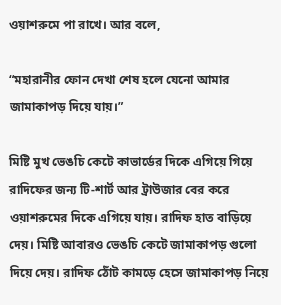ওয়াশরুমে পা রাখে। আর বলে,

“মহারানীর ফোন দেখা শেষ হলে যেনো আমার জামাকাপড় দিয়ে যায়।”

মিষ্টি মুখ ভেঙচি কেটে কাভার্ডের দিকে এগিয়ে গিয়ে রাদিফের জন্য টি-শার্ট আর ট্রাউজার বের করে ওয়াশরুমের দিকে এগিয়ে যায়। রাদিফ হাত বাড়িয়ে দেয়। মিষ্টি আবারও ভেঙচি কেটে জামাকাপড় গুলো দিয়ে দেয়। রাদিফ ঠোঁট কামড়ে হেসে জামাকাপড় নিয়ে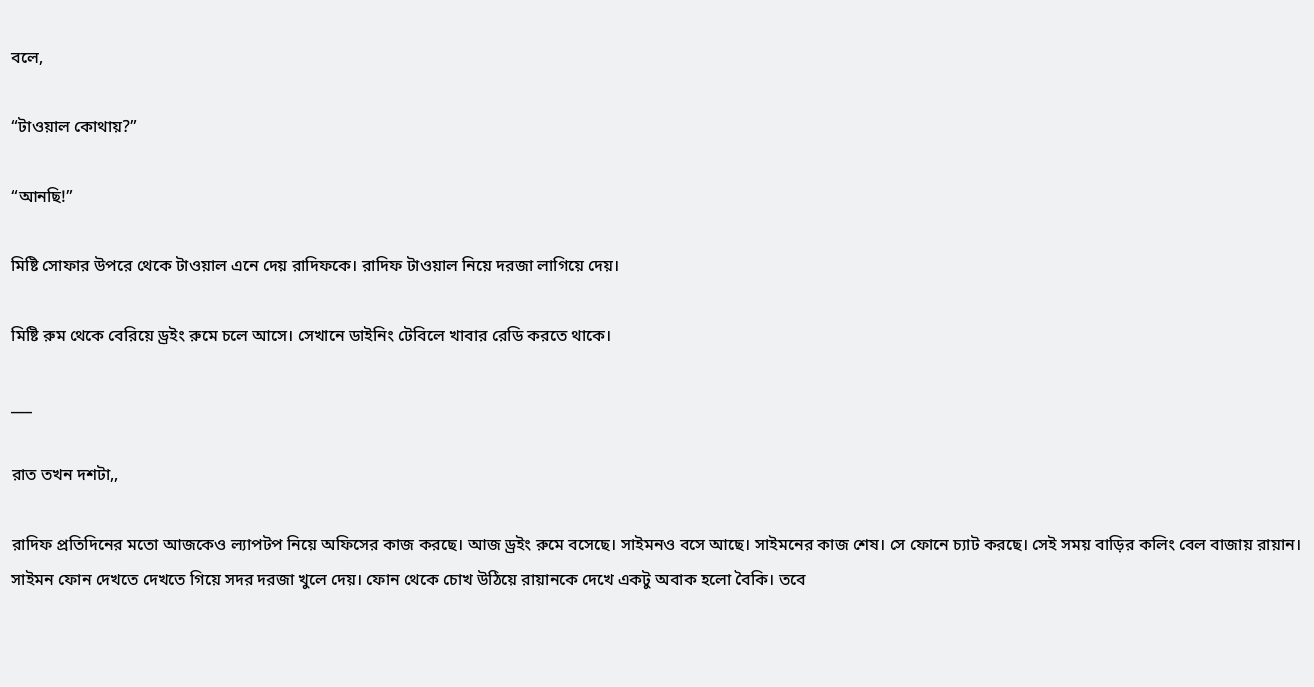বলে,

“টাওয়াল কোথায়?”

“আনছি!”

মিষ্টি সোফার উপরে থেকে টাওয়াল এনে দেয় রাদিফকে। রাদিফ টাওয়াল নিয়ে দরজা লাগিয়ে দেয়।

মিষ্টি রুম থেকে বেরিয়ে ড্রইং রুমে চলে আসে। সেখানে ডাইনিং টেবিলে খাবার রেডি করতে থাকে।

___

রাত তখন দশটা,,

রাদিফ প্রতিদিনের মতো আজকেও ল্যাপটপ নিয়ে অফিসের কাজ করছে। আজ ড্রইং রুমে বসেছে। সাইমনও বসে আছে। সাইমনের কাজ শেষ। সে ফোনে চ্যাট করছে। সেই সময় বাড়ির কলিং বেল বাজায় রায়ান। সাইমন ফোন দেখতে দেখতে গিয়ে সদর দরজা খুলে দেয়। ফোন থেকে চোখ উঠিয়ে রায়ানকে দেখে একটু অবাক হলো বৈকি। তবে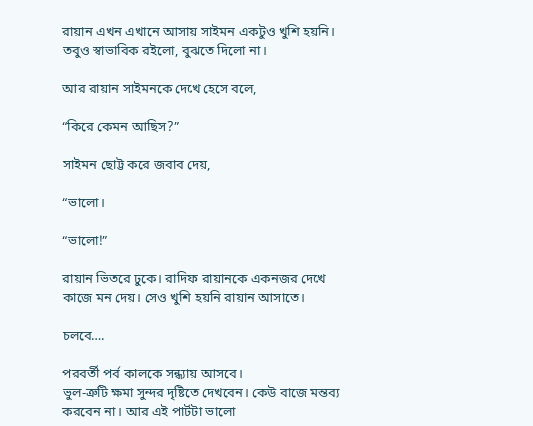রায়ান এখন এখানে আসায় সাইমন একটুও খুশি হয়নি। তবুও স্বাভাবিক রইলো, বুঝতে দিলো না।

আর রায়ান সাইমনকে দেখে হেসে বলে,

“কিরে কেমন আছিস?”

সাইমন ছোট্ট করে জবাব দেয়,

“ভালো।

“ভালো!”

রায়ান ভিতরে ঢুকে। রাদিফ রায়ানকে একনজর দেখে কাজে মন দেয়। সেও খুশি হয়নি রায়ান আসাতে।

চলবে….

পরবর্তী পর্ব কালকে সন্ধ্যায় আসবে।
ভুল-ত্রুটি ক্ষমা সুন্দর দৃষ্টিতে দেখবেন। কেউ বাজে মন্তব্য করবেন না। আর এই পার্টটা ভালো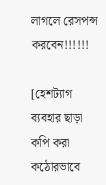লাগলে রেসপন্স করবেন!!!!!!

[হেশট্যাগ ব্যবহার ছাড়া কপি করা কঠোরভাবে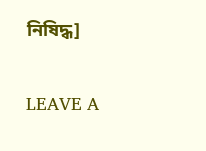নিষিদ্ধ]

LEAVE A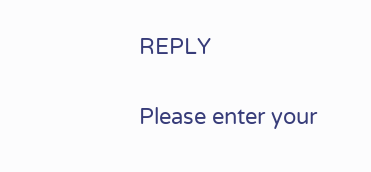REPLY

Please enter your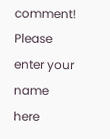comment!
Please enter your name here